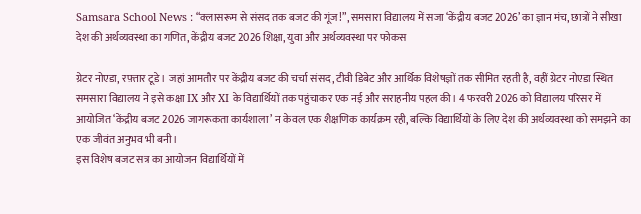Samsara School News : “क्लासरूम से संसद तक बजट की गूंज!”, समसारा विद्यालय में सजा ‘केंद्रीय बजट 2026’ का ज्ञान मंच, छात्रों ने सीखा देश की अर्थव्यवस्था का गणित, केंद्रीय बजट 2026 शिक्षा, युवा और अर्थव्यवस्था पर फोकस

ग्रेटर नोएडा, रफ़्तार टूडे। जहां आमतौर पर केंद्रीय बजट की चर्चा संसद, टीवी डिबेट और आर्थिक विशेषज्ञों तक सीमित रहती है, वहीं ग्रेटर नोएडा स्थित समसारा विद्यालय ने इसे कक्षा IX और XI के विद्यार्थियों तक पहुंचाकर एक नई और सराहनीय पहल की। 4 फरवरी 2026 को विद्यालय परिसर में आयोजित ‘केंद्रीय बजट 2026 जागरूकता कार्यशाला’ न केवल एक शैक्षणिक कार्यक्रम रही, बल्कि विद्यार्थियों के लिए देश की अर्थव्यवस्था को समझने का एक जीवंत अनुभव भी बनी।
इस विशेष बजट सत्र का आयोजन विद्यार्थियों में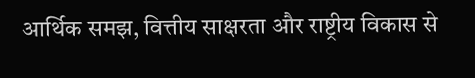आर्थिक समझ, वित्तीय साक्षरता और राष्ट्रीय विकास से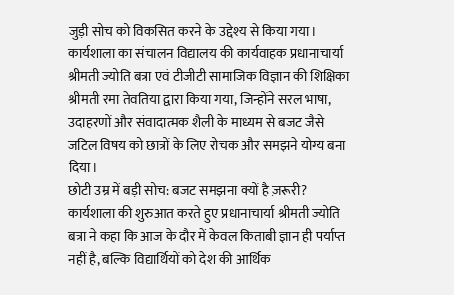जुड़ी सोच को विकसित करने के उद्देश्य से किया गया। कार्यशाला का संचालन विद्यालय की कार्यवाहक प्रधानाचार्या श्रीमती ज्योति बत्रा एवं टीजीटी सामाजिक विज्ञान की शिक्षिका श्रीमती रमा तेवतिया द्वारा किया गया, जिन्होंने सरल भाषा, उदाहरणों और संवादात्मक शैली के माध्यम से बजट जैसे जटिल विषय को छात्रों के लिए रोचक और समझने योग्य बना दिया।
छोटी उम्र में बड़ी सोच: बजट समझना क्यों है ज़रूरी?
कार्यशाला की शुरुआत करते हुए प्रधानाचार्या श्रीमती ज्योति बत्रा ने कहा कि आज के दौर में केवल किताबी ज्ञान ही पर्याप्त नहीं है, बल्कि विद्यार्थियों को देश की आर्थिक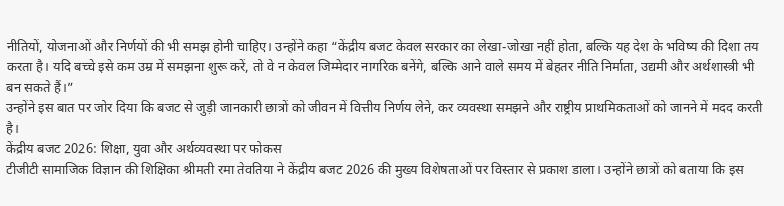नीतियों, योजनाओं और निर्णयों की भी समझ होनी चाहिए। उन्होंने कहा “केंद्रीय बजट केवल सरकार का लेखा-जोखा नहीं होता, बल्कि यह देश के भविष्य की दिशा तय करता है। यदि बच्चे इसे कम उम्र में समझना शुरू करें, तो वे न केवल जिम्मेदार नागरिक बनेंगे, बल्कि आने वाले समय में बेहतर नीति निर्माता, उद्यमी और अर्थशास्त्री भी बन सकते हैं।”
उन्होंने इस बात पर जोर दिया कि बजट से जुड़ी जानकारी छात्रों को जीवन में वित्तीय निर्णय लेने, कर व्यवस्था समझने और राष्ट्रीय प्राथमिकताओं को जानने में मदद करती है।
केंद्रीय बजट 2026: शिक्षा, युवा और अर्थव्यवस्था पर फोकस
टीजीटी सामाजिक विज्ञान की शिक्षिका श्रीमती रमा तेवतिया ने केंद्रीय बजट 2026 की मुख्य विशेषताओं पर विस्तार से प्रकाश डाला। उन्होंने छात्रों को बताया कि इस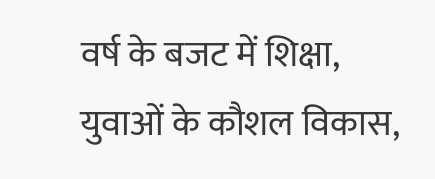वर्ष के बजट में शिक्षा, युवाओं के कौशल विकास,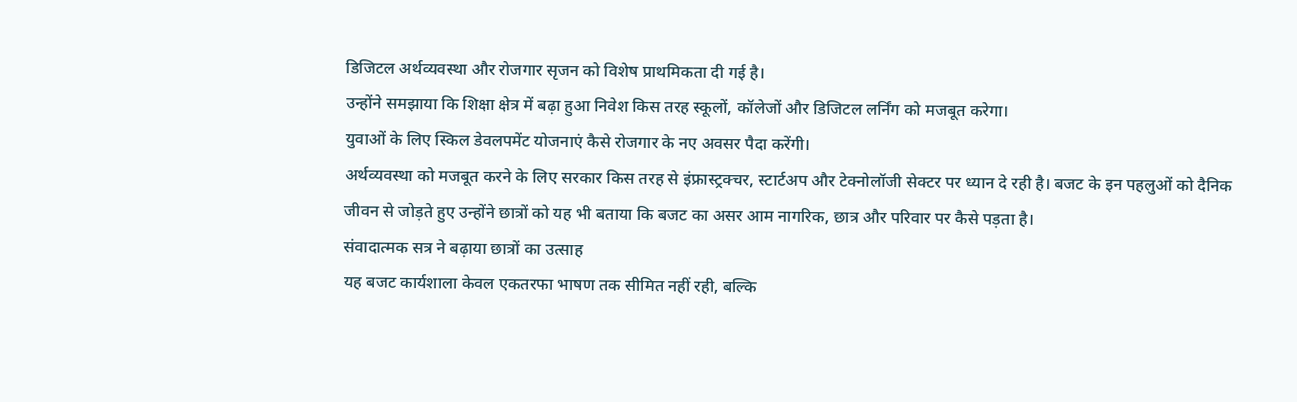डिजिटल अर्थव्यवस्था और रोजगार सृजन को विशेष प्राथमिकता दी गई है।
उन्होंने समझाया कि शिक्षा क्षेत्र में बढ़ा हुआ निवेश किस तरह स्कूलों, कॉलेजों और डिजिटल लर्निंग को मजबूत करेगा।
युवाओं के लिए स्किल डेवलपमेंट योजनाएं कैसे रोजगार के नए अवसर पैदा करेंगी।
अर्थव्यवस्था को मजबूत करने के लिए सरकार किस तरह से इंफ्रास्ट्रक्चर, स्टार्टअप और टेक्नोलॉजी सेक्टर पर ध्यान दे रही है। बजट के इन पहलुओं को दैनिक जीवन से जोड़ते हुए उन्होंने छात्रों को यह भी बताया कि बजट का असर आम नागरिक, छात्र और परिवार पर कैसे पड़ता है।
संवादात्मक सत्र ने बढ़ाया छात्रों का उत्साह
यह बजट कार्यशाला केवल एकतरफा भाषण तक सीमित नहीं रही, बल्कि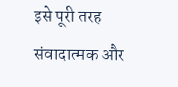इसे पूरी तरह संवादात्मक और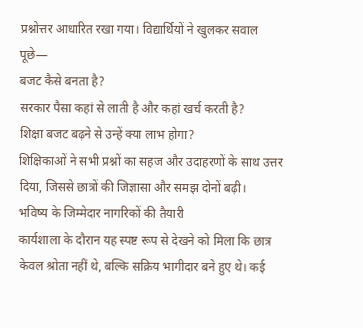प्रश्नोत्तर आधारित रखा गया। विद्यार्थियों ने खुलकर सवाल पूछे—
बजट कैसे बनता है?
सरकार पैसा कहां से लाती है और कहां खर्च करती है?
शिक्षा बजट बढ़ने से उन्हें क्या लाभ होगा?
शिक्षिकाओं ने सभी प्रश्नों का सहज और उदाहरणों के साथ उत्तर दिया, जिससे छात्रों की जिज्ञासा और समझ दोनों बढ़ी।
भविष्य के जिम्मेदार नागरिकों की तैयारी
कार्यशाला के दौरान यह स्पष्ट रूप से देखने को मिला कि छात्र केवल श्रोता नहीं थे, बल्कि सक्रिय भागीदार बने हुए थे। कई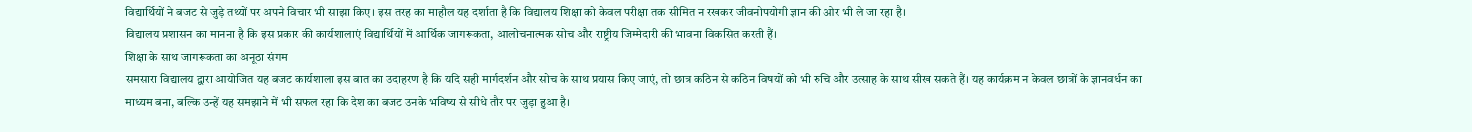विद्यार्थियों ने बजट से जुड़े तथ्यों पर अपने विचार भी साझा किए। इस तरह का माहौल यह दर्शाता है कि विद्यालय शिक्षा को केवल परीक्षा तक सीमित न रखकर जीवनोपयोगी ज्ञान की ओर भी ले जा रहा है।
विद्यालय प्रशासन का मानना है कि इस प्रकार की कार्यशालाएं विद्यार्थियों में आर्थिक जागरूकता, आलोचनात्मक सोच और राष्ट्रीय जिम्मेदारी की भावना विकसित करती हैं।
शिक्षा के साथ जागरूकता का अनूठा संगम
समसारा विद्यालय द्वारा आयोजित यह बजट कार्यशाला इस बात का उदाहरण है कि यदि सही मार्गदर्शन और सोच के साथ प्रयास किए जाएं, तो छात्र कठिन से कठिन विषयों को भी रुचि और उत्साह के साथ सीख सकते हैं। यह कार्यक्रम न केवल छात्रों के ज्ञानवर्धन का माध्यम बना, बल्कि उन्हें यह समझाने में भी सफल रहा कि देश का बजट उनके भविष्य से सीधे तौर पर जुड़ा हुआ है।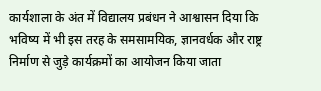कार्यशाला के अंत में विद्यालय प्रबंधन ने आश्वासन दिया कि भविष्य में भी इस तरह के समसामयिक, ज्ञानवर्धक और राष्ट्र निर्माण से जुड़े कार्यक्रमों का आयोजन किया जाता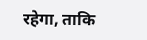रहेगा, ताकि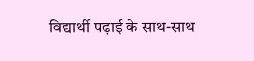विद्यार्थी पढ़ाई के साथ-साथ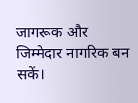जागरूक और जिम्मेदार नागरिक बन सकें।